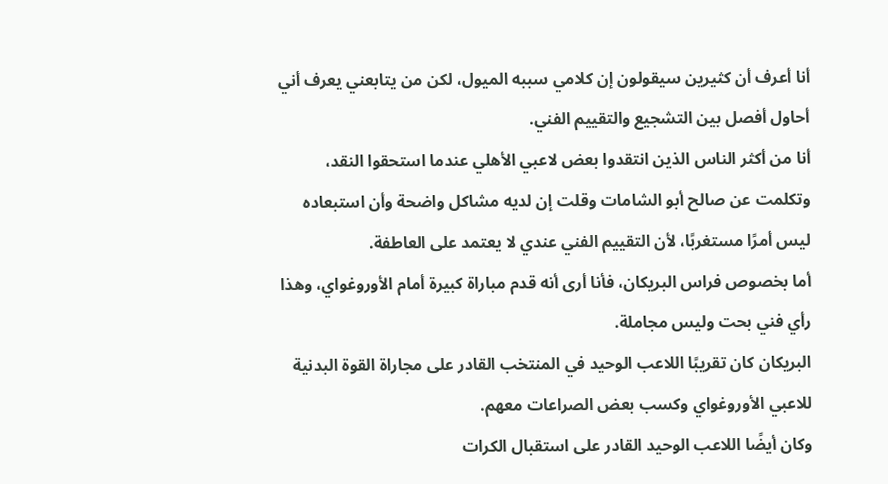أنا أعرف أن كثيرين سيقولون إن كلامي سببه الميول، لكن من يتابعني يعرف أني أحاول أفصل بين التشجيع والتقييم الفني.
أنا من أكثر الناس الذين انتقدوا بعض لاعبي الأهلي عندما استحقوا النقد، وتكلمت عن صالح أبو الشامات وقلت إن لديه مشاكل واضحة وأن استبعاده ليس أمرًا مستغربًا، لأن التقييم الفني عندي لا يعتمد على العاطفة.
أما بخصوص فراس البريكان، فأنا أرى أنه قدم مباراة كبيرة أمام الأوروغواي، وهذا رأي فني بحت وليس مجاملة.
البريكان كان تقريبًا اللاعب الوحيد في المنتخب القادر على مجاراة القوة البدنية للاعبي الأوروغواي وكسب بعض الصراعات معهم.
وكان أيضًا اللاعب الوحيد القادر على استقبال الكرات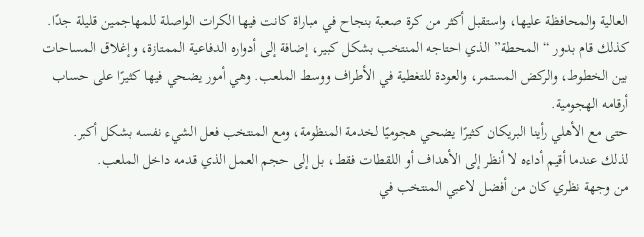العالية والمحافظة عليها، واستقبل أكثر من كرة صعبة بنجاح في مباراة كانت فيها الكرات الواصلة للمهاجمين قليلة جدًا.
كذلك قام بدور “المحطة” الذي احتاجه المنتخب بشكل كبير، إضافة إلى أدواره الدفاعية الممتازة، وإغلاق المساحات بين الخطوط، والركض المستمر، والعودة للتغطية في الأطراف ووسط الملعب. وهي أمور يضحي فيها كثيرًا على حساب أرقامه الهجومية.
حتى مع الأهلي رأينا البريكان كثيرًا يضحي هجوميًا لخدمة المنظومة، ومع المنتخب فعل الشيء نفسه بشكل أكبر.
لذلك عندما أقيم أداءه لا أنظر إلى الأهداف أو اللقطات فقط، بل إلى حجم العمل الذي قدمه داخل الملعب.
من وجهة نظري كان من أفضل لاعبي المنتخب في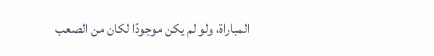المباراة، ولو لم يكن موجودًا لكان من الصعب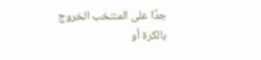جدًا على المنتخب الخروج بالكرة أو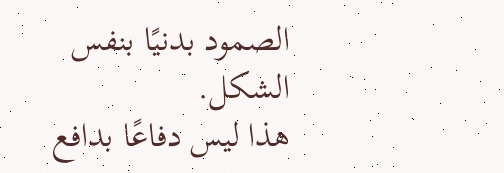الصمود بدنيًا بنفس الشكل.
هذا ليس دفاعًا بدافع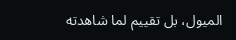الميول، بل تقييم لما شاهدته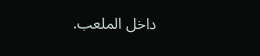داخل الملعب.